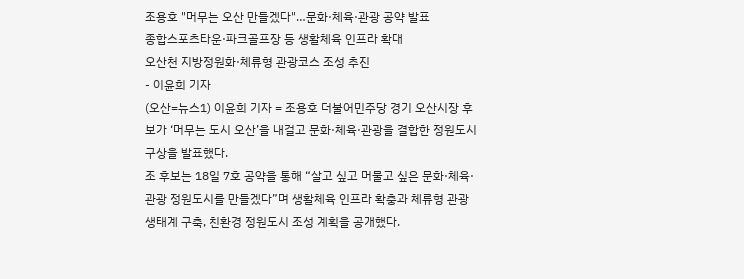조용호 "머무는 오산 만들겠다"…문화·체육·관광 공약 발표
종합스포츠타운·파크골프장 등 생활체육 인프라 확대
오산천 지방정원화·체류형 관광코스 조성 추진
- 이윤희 기자
(오산=뉴스1) 이윤희 기자 = 조용호 더불어민주당 경기 오산시장 후보가 ‘머무는 도시 오산’을 내걸고 문화·체육·관광을 결합한 정원도시 구상을 발표했다.
조 후보는 18일 7호 공약을 통해 “살고 싶고 머물고 싶은 문화·체육·관광 정원도시를 만들겠다”며 생활체육 인프라 확충과 체류형 관광 생태계 구축, 친환경 정원도시 조성 계획을 공개했다.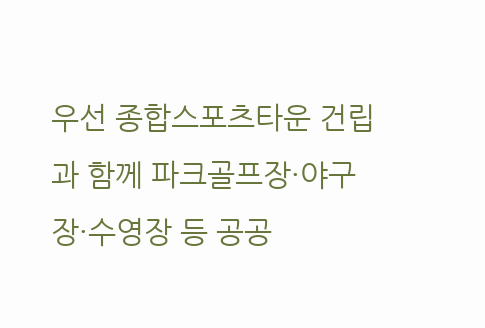우선 종합스포츠타운 건립과 함께 파크골프장·야구장·수영장 등 공공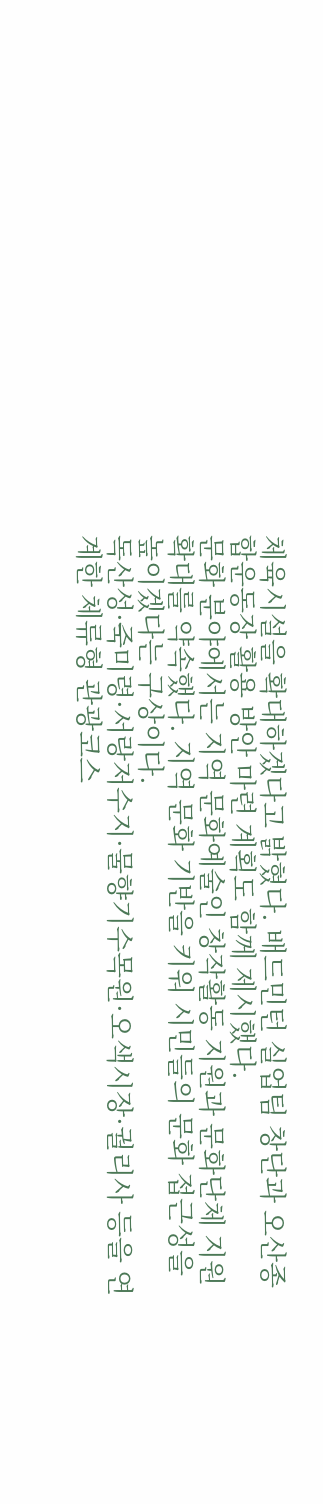체육시설을 확대하겠다고 밝혔다. 배드민턴 실업팀 창단과 오산종합운동장 활용 방안 마련 계획도 함께 제시했다.
문화 분야에서는 지역 문화예술인 창작활동 지원과 문화단체 지원 확대를 약속했다. 지역 문화 기반을 키워 시민들의 문화 접근성을 높이겠다는 구상이다.
독산성·죽미령·서랑저수지·물향기수목원·오색시장·궐리사 등을 연계한 체류형 관광코스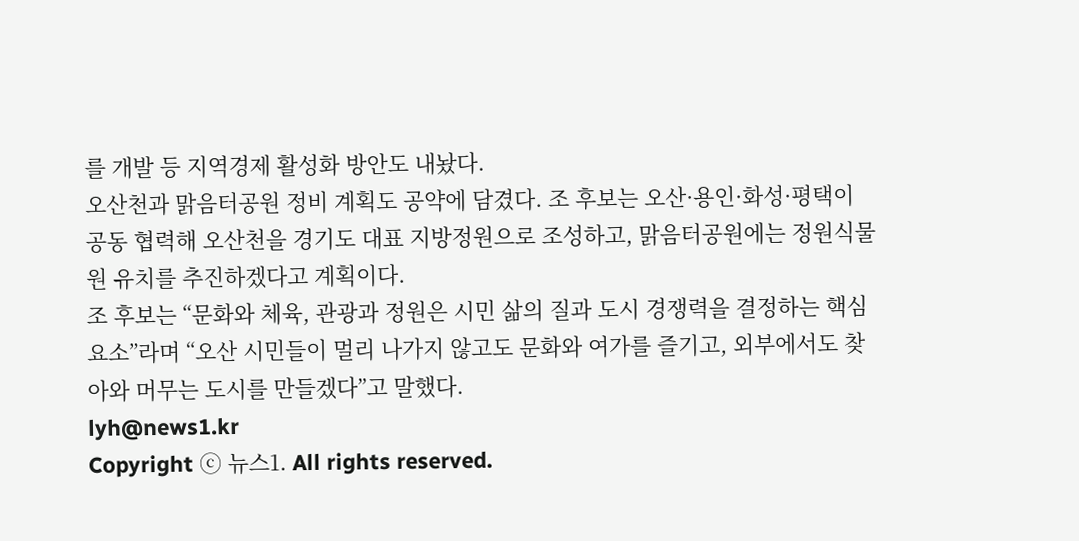를 개발 등 지역경제 활성화 방안도 내놨다.
오산천과 맑음터공원 정비 계획도 공약에 담겼다. 조 후보는 오산·용인·화성·평택이 공동 협력해 오산천을 경기도 대표 지방정원으로 조성하고, 맑음터공원에는 정원식물원 유치를 추진하겠다고 계획이다.
조 후보는 “문화와 체육, 관광과 정원은 시민 삶의 질과 도시 경쟁력을 결정하는 핵심 요소”라며 “오산 시민들이 멀리 나가지 않고도 문화와 여가를 즐기고, 외부에서도 찾아와 머무는 도시를 만들겠다”고 말했다.
lyh@news1.kr
Copyright ⓒ 뉴스1. All rights reserved.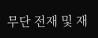무단 전재 및 재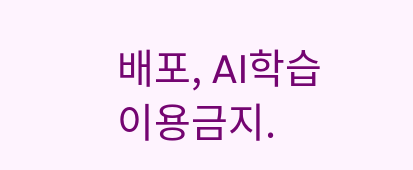배포, AI학습 이용금지.